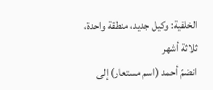الخلفية: وكيل جديد، منطقة واحدة، ثلاثة أشهر
انضمّ أحمد (اسم مستعار) إلى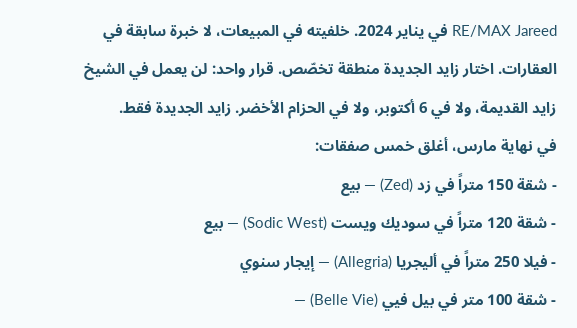RE/MAX Jareed في يناير 2024. خلفيته في المبيعات، لا خبرة سابقة في العقارات. اختار زايد الجديدة منطقة تخصّص. قرار واحد: لن يعمل في الشيخ زايد القديمة، ولا في 6 أكتوبر، ولا في الحزام الأخضر. زايد الجديدة فقط.
في نهاية مارس، أغلق خمس صفقات:
- شقة 150 متراً في زد (Zed) — بيع
- شقة 120 متراً في سوديك ويست (Sodic West) — بيع
- فيلا 250 متراً في أليجريا (Allegria) — إيجار سنوي
- شقة 100 متر في بيل فيي (Belle Vie) —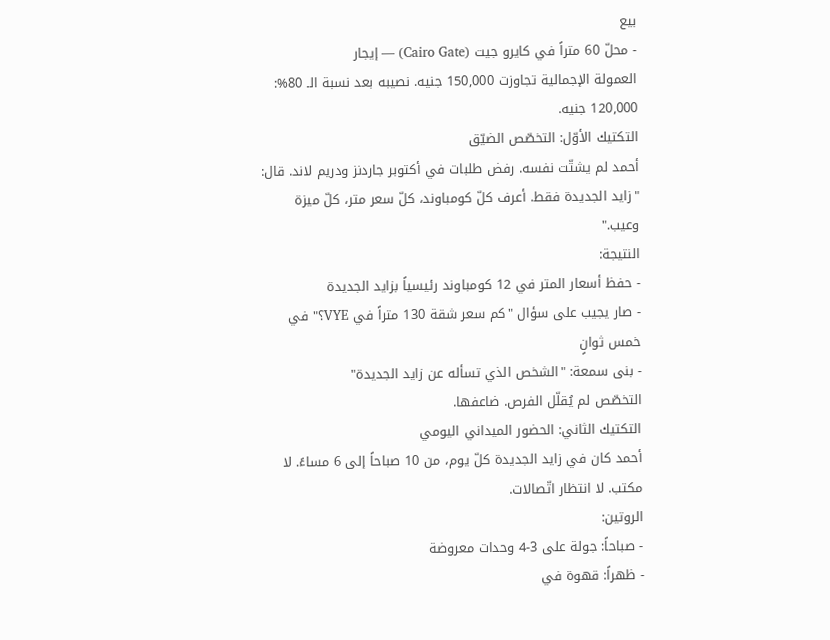بيع
- محلّ 60 متراً في كايرو جيت (Cairo Gate) — إيجار
العمولة الإجمالية تجاوزت 150,000 جنيه. نصيبه بعد نسبة الـ 80%: 120,000 جنيه.
التكتيك الأوّل: التخصّص الضيّق
أحمد لم يشتّت نفسه. رفض طلبات في أكتوبر جاردنز ودريم لاند. قال: "زايد الجديدة فقط. أعرف كلّ كومباوند، كلّ سعر متر، كلّ ميزة وعيب."
النتيجة:
- حفظ أسعار المتر في 12 كومباوند رئيسياً بزايد الجديدة
- صار يجيب على سؤال "كم سعر شقة 130 متراً في VYE؟" في خمس ثوانٍ
- بنى سمعة: "الشخص الذي تسأله عن زايد الجديدة"
التخصّص لم يُقلّل الفرص. ضاعفها.
التكتيك الثاني: الحضور الميداني اليومي
أحمد كان في زايد الجديدة كلّ يوم، من 10 صباحاً إلى 6 مساءً. لا مكتب. لا انتظار اتّصالات.
الروتين:
- صباحاً: جولة على 3-4 وحدات معروضة
- ظهراً: قهوة في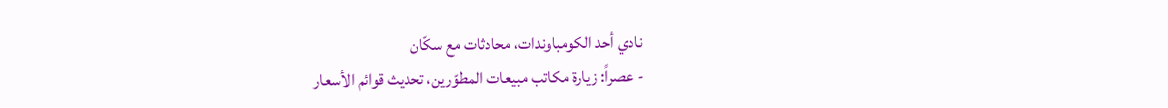نادي أحد الكومباوندات، محادثات مع سكّان
- عصراً: زيارة مكاتب مبيعات المطوّرين، تحديث قوائم الأسعار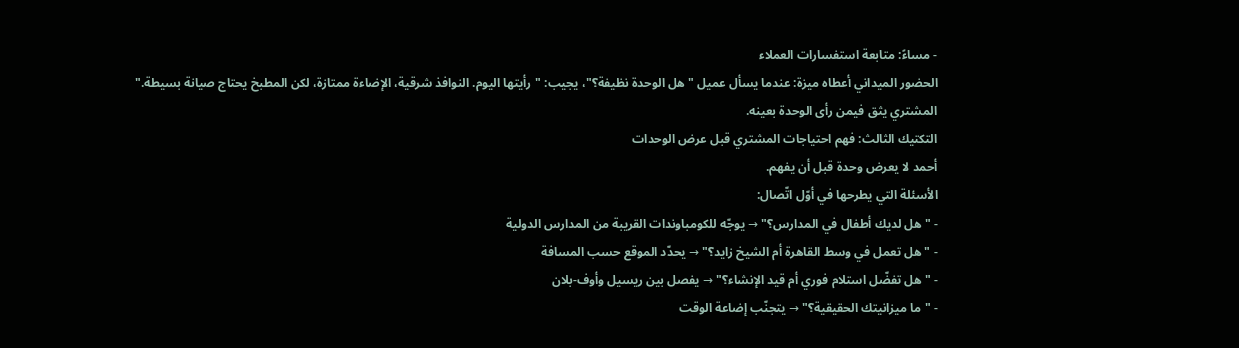- مساءً: متابعة استفسارات العملاء
الحضور الميداني أعطاه ميزة: عندما يسأل عميل "هل الوحدة نظيفة؟"، يجيب: "رأيتها اليوم. النوافذ شرقية، الإضاءة ممتازة، لكن المطبخ يحتاج صيانة بسيطة."
المشتري يثق فيمن رأى الوحدة بعينه.
التكتيك الثالث: فهم احتياجات المشتري قبل عرض الوحدات
أحمد لا يعرض وحدة قبل أن يفهم.
الأسئلة التي يطرحها في أوّل اتّصال:
- "هل لديك أطفال في المدارس؟" → يوجّه للكومباوندات القريبة من المدارس الدولية
- "هل تعمل في وسط القاهرة أم الشيخ زايد؟" → يحدّد الموقع حسب المسافة
- "هل تفضّل استلام فوري أم قيد الإنشاء؟" → يفصل بين ريسيل وأوف-بلان
- "ما ميزانيتك الحقيقية؟" → يتجنّب إضاعة الوقت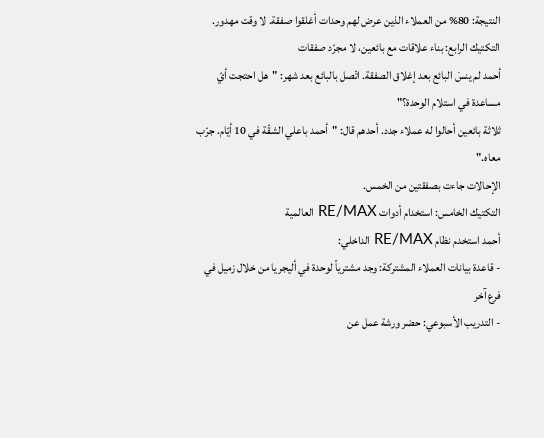النتيجة: 80% من العملاء الذين عرض لهم وحدات أغلقوا صفقة. لا وقت مهدور.
التكتيك الرابع: بناء علاقات مع بائعين، لا مجرّد صفقات
أحمد لم ينسَ البائع بعد إغلاق الصفقة. اتّصل بالبائع بعد شهر: "هل احتجت أيّ مساعدة في استلام الوحدة؟"
ثلاثة بائعين أحالوا له عملاء جدد. أحدهم قال: "أحمد باعلي الشقّة في 10 أيّام. جرّب معاه."
الإحالات جاءت بصفقتين من الخمس.
التكتيك الخامس: استخدام أدوات RE/MAX العالمية
أحمد استخدم نظام RE/MAX الداخلي:
- قاعدة بيانات العملاء المشتركة: وجد مشترياً لوحدة في أليجريا من خلال زميل في فرع آخر
- التدريب الأسبوعي: حضر ورشة عمل عن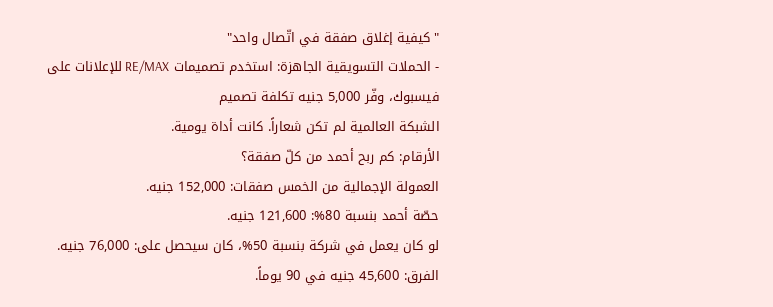"كيفية إغلاق صفقة في اتّصال واحد"
- الحملات التسويقية الجاهزة: استخدم تصميمات RE/MAX للإعلانات على فيسبوك، وفّر 5,000 جنيه تكلفة تصميم
الشبكة العالمية لم تكن شعاراً. كانت أداة يومية.
الأرقام: كم ربح أحمد من كلّ صفقة؟
العمولة الإجمالية من الخمس صفقات: 152,000 جنيه.
حصّة أحمد بنسبة 80%: 121,600 جنيه.
لو كان يعمل في شركة بنسبة 50%، كان سيحصل على: 76,000 جنيه.
الفرق: 45,600 جنيه في 90 يوماً.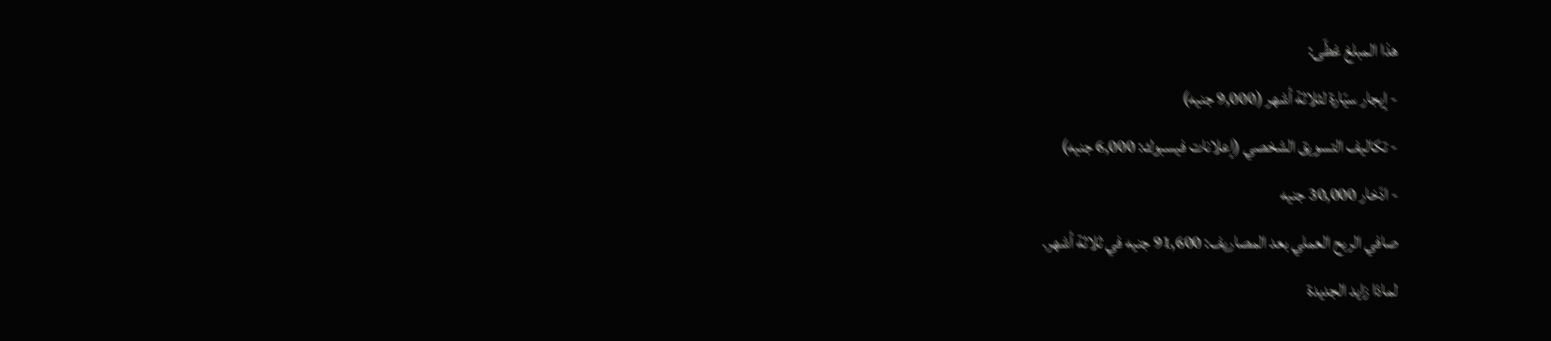هذا المبلغ غطّى:
- إيجار سيّارة لثلاثة أشهر (9,000 جنيه)
- تكاليف التسويق الشخصي (إعلانات فيسبوك: 6,000 جنيه)
- ادّخار 30,000 جنيه
صافي الربح العملي بعد المصاريف: 91,600 جنيه في ثلاثة أشهر.
لماذا زايد الجديدة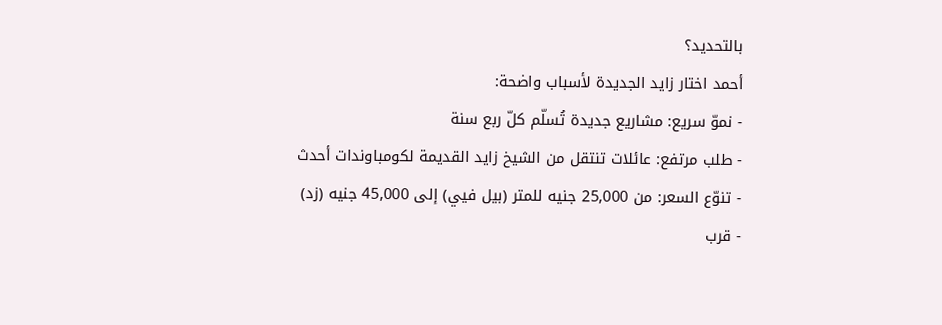بالتحديد؟
أحمد اختار زايد الجديدة لأسباب واضحة:
- نموّ سريع: مشاريع جديدة تُسلّم كلّ ربع سنة
- طلب مرتفع: عائلات تنتقل من الشيخ زايد القديمة لكومباوندات أحدث
- تنوّع السعر: من 25,000 جنيه للمتر (بيل فيي) إلى 45,000 جنيه (زد)
- قرب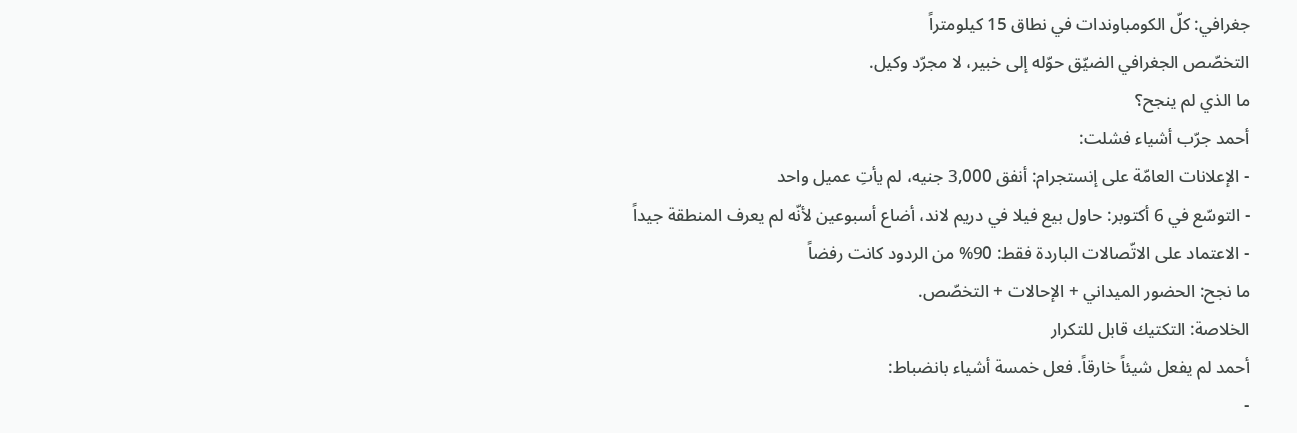جغرافي: كلّ الكومباوندات في نطاق 15 كيلومتراً
التخصّص الجغرافي الضيّق حوّله إلى خبير، لا مجرّد وكيل.
ما الذي لم ينجح؟
أحمد جرّب أشياء فشلت:
- الإعلانات العامّة على إنستجرام: أنفق 3,000 جنيه، لم يأتِ عميل واحد
- التوسّع في 6 أكتوبر: حاول بيع فيلا في دريم لاند، أضاع أسبوعين لأنّه لم يعرف المنطقة جيداً
- الاعتماد على الاتّصالات الباردة فقط: 90% من الردود كانت رفضاً
ما نجح: الحضور الميداني + الإحالات + التخصّص.
الخلاصة: التكتيك قابل للتكرار
أحمد لم يفعل شيئاً خارقاً. فعل خمسة أشياء بانضباط:
-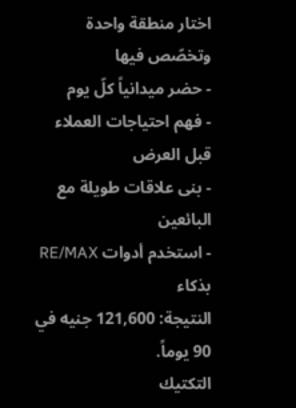اختار منطقة واحدة وتخصّص فيها
- حضر ميدانياً كلّ يوم
- فهم احتياجات العملاء قبل العرض
- بنى علاقات طويلة مع البائعين
- استخدم أدوات RE/MAX بذكاء
النتيجة: 121,600 جنيه في 90 يوماً.
التكتيك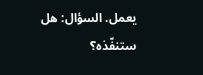يعمل. السؤال: هل ستنفّذه؟